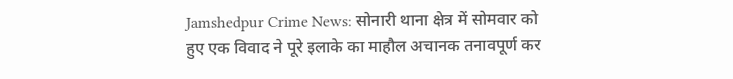Jamshedpur Crime News: सोनारी थाना क्षेत्र में सोमवार को हुए एक विवाद ने पूरे इलाके का माहौल अचानक तनावपूर्ण कर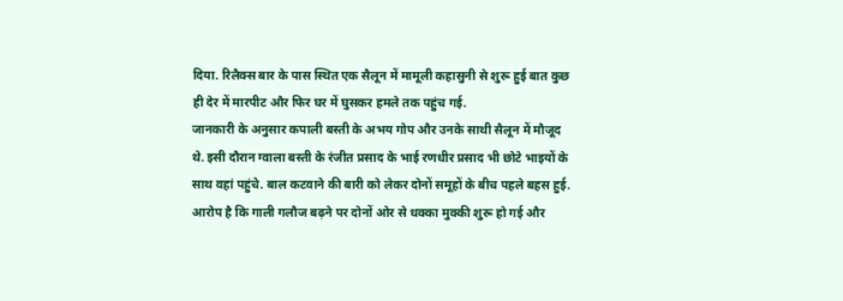दिया. रिलैक्स बार के पास स्थित एक सैलून में मामूली कहासुनी से शुरू हुई बात कुछ ही देर में मारपीट और फिर घर में घुसकर हमले तक पहुंच गई.
जानकारी के अनुसार कपाली बस्ती के अभय गोप और उनके साथी सैलून में मौजूद थे. इसी दौरान ग्वाला बस्ती के रंजीत प्रसाद के भाई रणधीर प्रसाद भी छोटे भाइयों के साथ वहां पहुंचे. बाल कटवाने की बारी को लेकर दोनों समूहों के बीच पहले बहस हुई. आरोप है कि गाली गलौज बढ़ने पर दोनों ओर से धक्का मुक्की शुरू हो गई और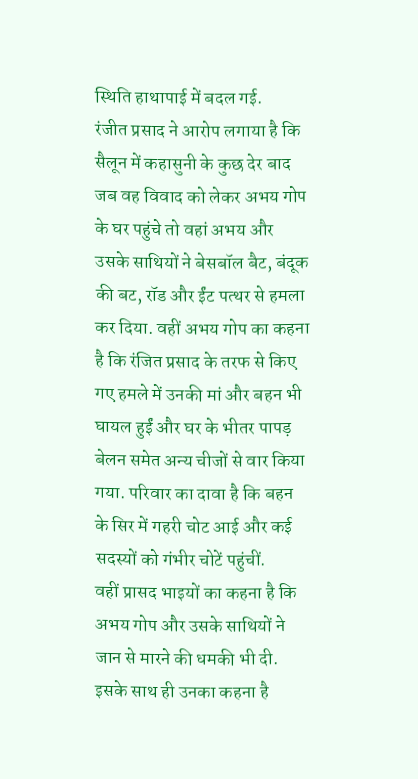स्थिति हाथापाई में बदल गई.
रंजीत प्रसाद ने आरोप लगाया है कि सैलून में कहासुनी के कुछ देर बाद जब वह विवाद को लेकर अभय गोप के घर पहुंचे तो वहां अभय और उसके साथियों ने बेसबॉल बैट, बंदूक की बट, रॉड और ईंट पत्थर से हमला कर दिया. वहीं अभय गोप का कहना है कि रंजित प्रसाद के तरफ से किए गए हमले में उनकी मां और बहन भी घायल हुईं और घर के भीतर पापड़ बेलन समेत अन्य चीजों से वार किया गया. परिवार का दावा है कि बहन के सिर में गहरी चोट आई और कई सदस्यों को गंभीर चोटें पहुंचीं.
वहीं प्रासद भाइयों का कहना है कि अभय गोप और उसके साथियों ने जान से मारने की धमकी भी दी. इसके साथ ही उनका कहना है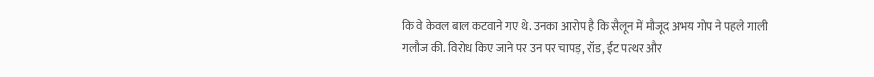कि वे केवल बाल कटवाने गए थे. उनका आरोप है कि सैलून में मौजूद अभय गोप ने पहले गाली गलौज की. विरोध किए जाने पर उन पर चापड़, रॉड, ईंट पत्थर और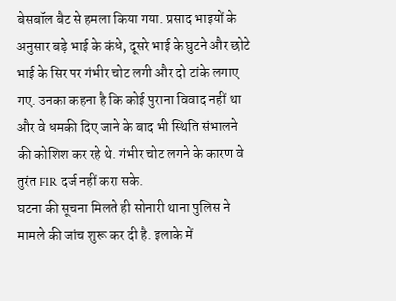बेसबॉल बैट से हमला किया गया. प्रसाद भाइयों के अनुसार बड़े भाई के कंधे, दूसरे भाई के घुटने और छोटे भाई के सिर पर गंभीर चोट लगी और दो टांके लगाए गए. उनका कहना है कि कोई पुराना विवाद नहीं था और वे धमकी दिए जाने के बाद भी स्थिति संभालने की कोशिश कर रहे थे. गंभीर चोट लगने के कारण वे तुरंत FIR दर्ज नहीं करा सके.
घटना की सूचना मिलते ही सोनारी थाना पुलिस ने मामले की जांच शुरू कर दी है. इलाके में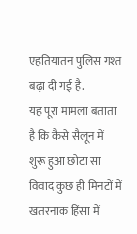एहतियातन पुलिस गश्त बढ़ा दी गई है.
यह पूरा मामला बताता है कि कैसे सैलून में शुरू हुआ छोटा सा विवाद कुछ ही मिनटों में खतरनाक हिंसा में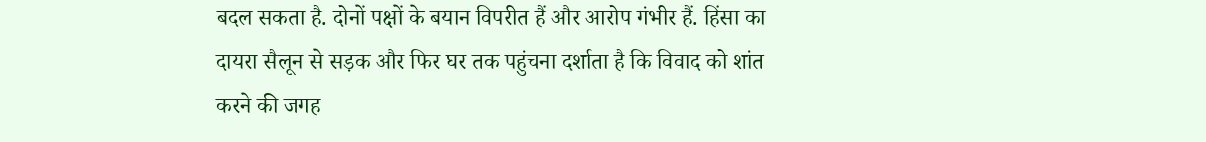बदल सकता है. दोनों पक्षों के बयान विपरीत हैं और आरोप गंभीर हैं. हिंसा का दायरा सैलून से सड़क और फिर घर तक पहुंचना दर्शाता है कि विवाद को शांत करने की जगह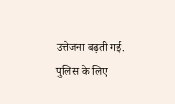उत्तेजना बढ़ती गई. पुलिस के लिए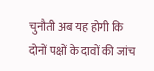चुनौती अब यह होगी कि दोनों पक्षों के दावों की जांच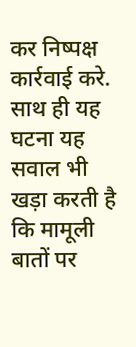कर निष्पक्ष कार्रवाई करे. साथ ही यह घटना यह सवाल भी खड़ा करती है कि मामूली बातों पर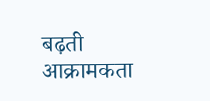बढ़ती आक्रामकता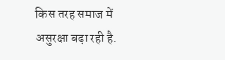किस तरह समाज में असुरक्षा बढ़ा रही है.